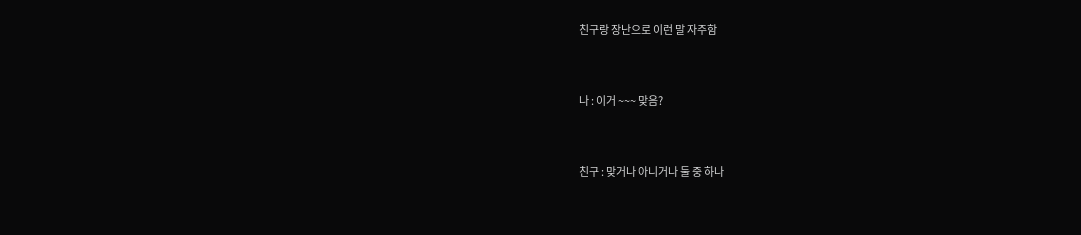친구랑 장난으로 이런 말 자주함


나 : 이거 ~~~ 맞음?


친구 : 맞거나 아니거나 둘 중 하나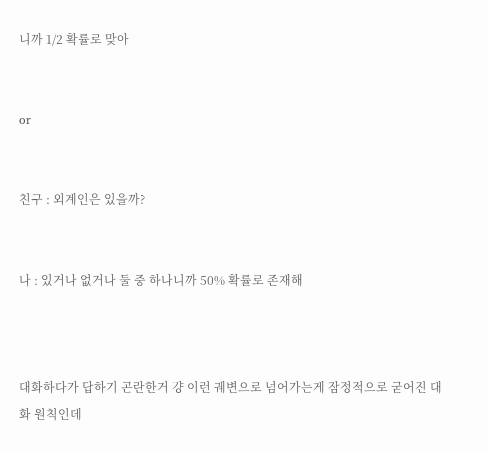니까 1/2 확률로 맞아


or


친구 : 외계인은 있을까?


나 : 있거나 없거나 둘 중 하나니까 50% 확률로 존재해



대화하다가 답하기 곤란한거 걍 이런 궤변으로 넘어가는게 잠정적으로 굳어진 대화 원칙인데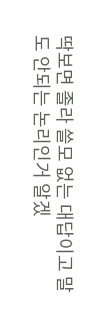딱보면 졸라 쓸모 없는 대답이고 말도 안되는 논리인거 알겠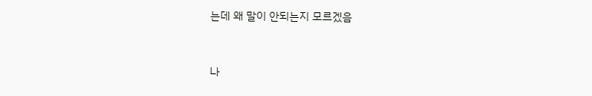는데 왜 말이 안되는지 모르겠음


나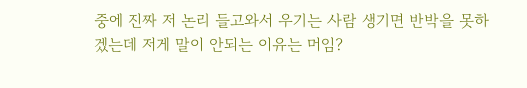중에 진짜 저 논리 들고와서 우기는 사람 생기면 반박을 못하겠는데 저게 말이 안되는 이유는 머임?